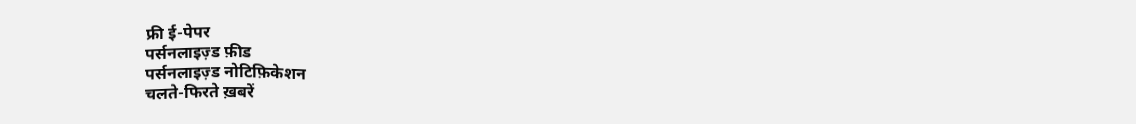फ्री ई-पेपर
पर्सनलाइज़्ड फ़ीड
पर्सनलाइज़्ड नोटिफ़िकेशन
चलते-फिरते ख़बरें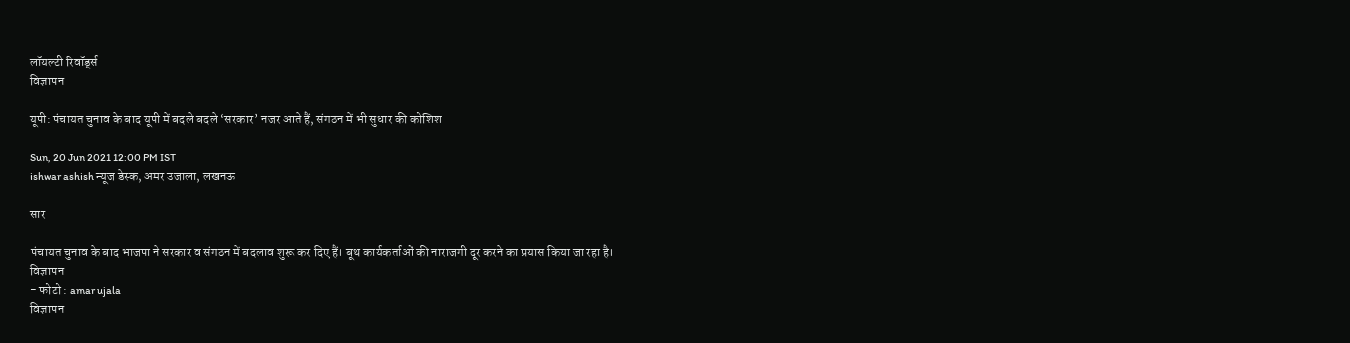लॉयल्टी रिवॉर्ड्स
विज्ञापन

यूपी: पंचायत चुनाव के बाद यूपी में बदले बदले ‘सरकार’ नजर आते हैं, संगठन में भी सुधार की कोशिश

Sun, 20 Jun 2021 12:00 PM IST
ishwar ashish न्यूज डेस्क, अमर उजाला, लखनऊ

सार

पंचायत चुनाव के बाद भाजपा ने सरकार व संगठन में बदलाव शुरू कर दिए हैं। बूथ कार्यकर्ताओं की नाराजगी दूर करने का प्रयास किया जा रहा है।
विज्ञापन
- फोटो : amar ujala
विज्ञापन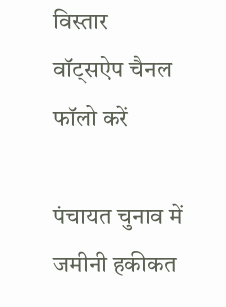विस्तार
वॉट्सऐप चैनल फॉलो करें

पंचायत चुनाव में जमीनी हकीकत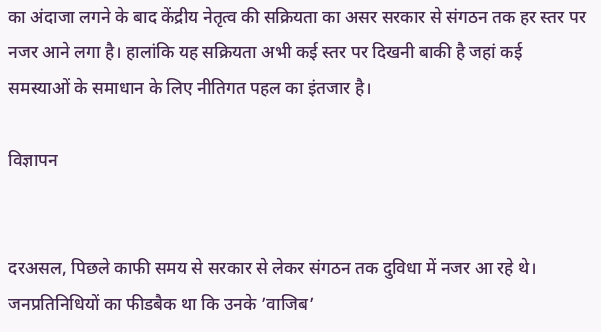का अंदाजा लगने के बाद केंद्रीय नेतृत्व की सक्रियता का असर सरकार से संगठन तक हर स्तर पर नजर आने लगा है। हालांकि यह सक्रियता अभी कई स्तर पर दिखनी बाकी है जहां कई समस्याओं के समाधान के लिए नीतिगत पहल का इंतजार है।

विज्ञापन


दरअसल, पिछले काफी समय से सरकार से लेकर संगठन तक दुविधा में नजर आ रहे थे। जनप्रतिनिधियों का फीडबैक था कि उनके ’वाजिब’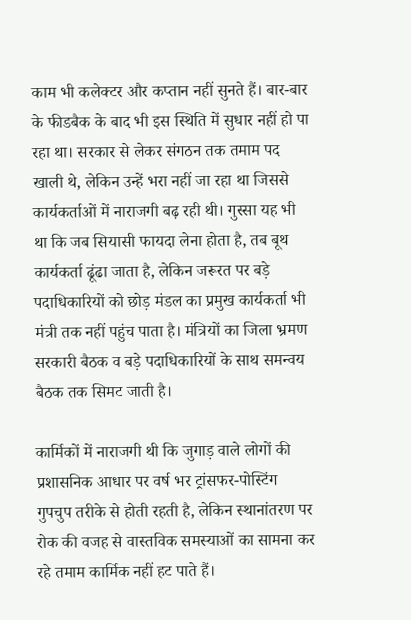काम भी कलेक्टर और कप्तान नहीं सुनते हैं। बार-बार के फीडबैक के बाद भी इस स्थिति में सुधार नहीं हो पा रहा था। सरकार से लेकर संगठन तक तमाम पद खाली थे, लेकिन उन्हें भरा नहीं जा रहा था जिससे कार्यकर्ताओं में नाराजगी बढ़ रही थी। गुस्सा यह भी था कि जब सियासी फायदा लेना होता है, तब बूथ कार्यकर्ता ढूंढा जाता है, लेकिन जरूरत पर बड़े पदाधिकारियों को छोड़ मंडल का प्रमुख कार्यकर्ता भी मंत्री तक नहीं पहुंच पाता है। मंत्रियों का जिला भ्रमण सरकारी बैठक व बड़े पदाधिकारियों के साथ समन्वय बैठक तक सिमट जाती है।

कार्मिकों में नाराजगी थी कि जुगाड़ वाले लोगों की प्रशासनिक आधार पर वर्ष भर ट्रांसफर-पोस्टिंग गुपचुप तरीके से होती रहती है, लेकिन स्थानांतरण पर रोक की वजह से वास्तविक समस्याओं का सामना कर रहे तमाम कार्मिक नहीं हट पाते हैं।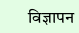विज्ञापन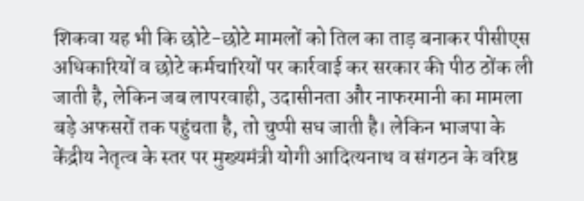शिकवा यह भी कि छोटे-छोटे मामलों को तिल का ताड़ बनाकर पीसीएस अधिकारियों व छोटे कर्मचारियों पर कार्रवाई कर सरकार की पीठ ठोंक ली जाती है, लेकिन जब लापरवाही, उदासीनता और नाफरमानी का मामला बड़े अफसरों तक पहुंचता है, तो चुप्पी सध जाती है। लेकिन भाजपा के केंद्रीय नेतृत्व के स्तर पर मुख्यमंत्री योगी आदित्यनाथ व संगठन के वरिष्ठ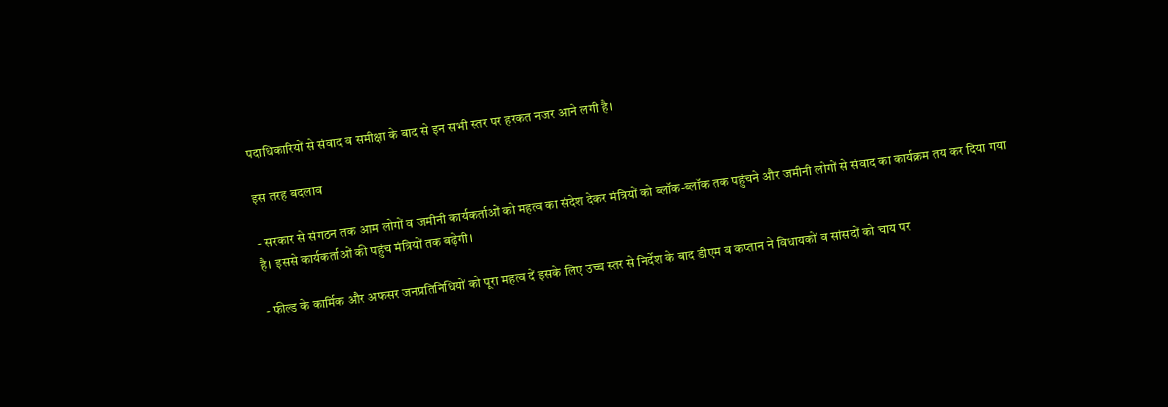पदाधिकारियों से संवाद व समीक्षा के बाद से इन सभी स्तर पर हरकत नजर आने लगी है।

इस तरह बदलाव

- सरकार से संगठन तक आम लोगों व जमीनी कार्यकर्ताओं को महत्व का संदेश देकर मंत्रियों को ब्लॉक-ब्लॉक तक पहुंचने और जमीनी लोगों से संवाद का कार्यक्रम तय कर दिया गया है। इससे कार्यकर्ताओं की पहुंच मंत्रियों तक बढ़ेगी।

- फील्ड के कार्मिक और अफसर जनप्रतिनिधियों को पूरा महत्व दें इसके लिए उच्च स्तर से निर्देश के बाद डीएम व कप्तान ने विधायकों व सांसदों को चाय पर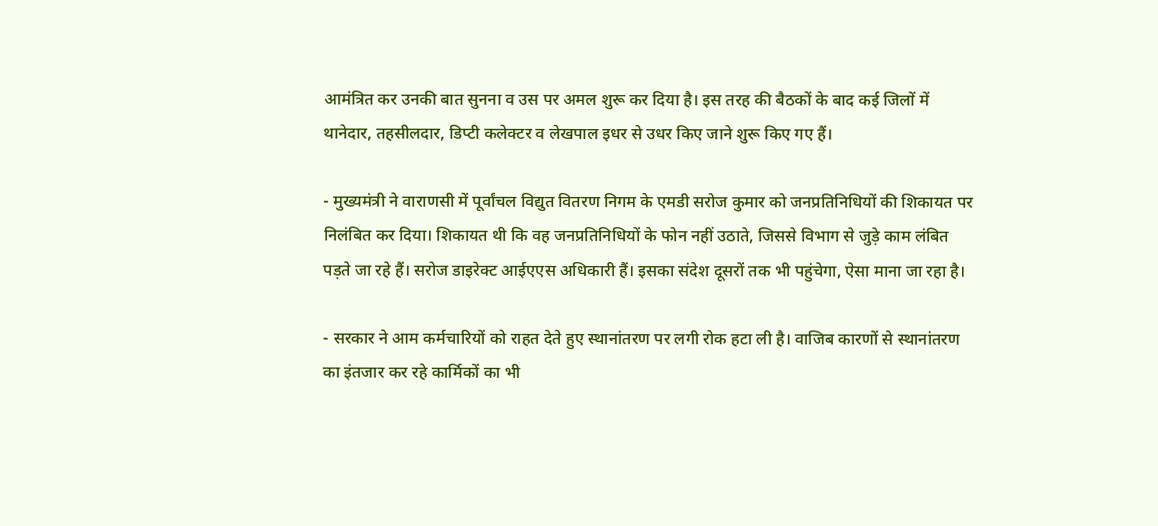आमंत्रित कर उनकी बात सुनना व उस पर अमल शुरू कर दिया है। इस तरह की बैठकों के बाद कई जिलों में थानेदार, तहसीलदार, डिप्टी कलेक्टर व लेखपाल इधर से उधर किए जाने शुरू किए गए हैं।

- मुख्यमंत्री ने वाराणसी में पूर्वांचल विद्युत वितरण निगम के एमडी सरोज कुमार को जनप्रतिनिधियों की शिकायत पर निलंबित कर दिया। शिकायत थी कि वह जनप्रतिनिधियों के फोन नहीं उठाते, जिससे विभाग से जुड़े काम लंबित पड़ते जा रहे हैं। सरोज डाइरेक्ट आईएएस अधिकारी हैं। इसका संदेश दूसरों तक भी पहुंचेगा, ऐसा माना जा रहा है।

- सरकार ने आम कर्मचारियों को राहत देते हुए स्थानांतरण पर लगी रोक हटा ली है। वाजिब कारणों से स्थानांतरण का इंतजार कर रहे कार्मिकों का भी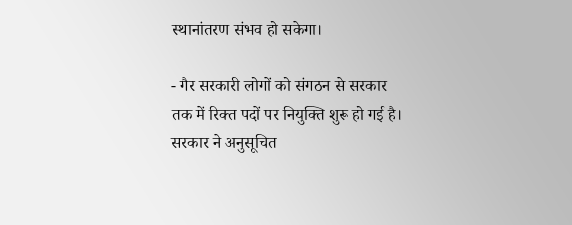स्थानांतरण संभव हो सकेगा।

- गैर सरकारी लोगों को संगठन से सरकार तक में रिक्त पदों पर नियुक्ति शुरू हो गई है। सरकार ने अनुसूचित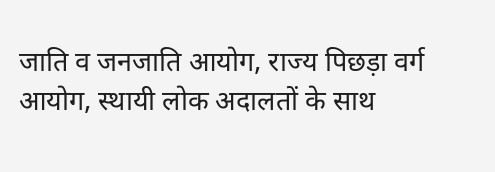जाति व जनजाति आयोग, राज्य पिछड़ा वर्ग आयोग, स्थायी लोक अदालतों के साथ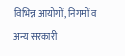विभिन्न आयोगों, निगमों व अन्य सरकारी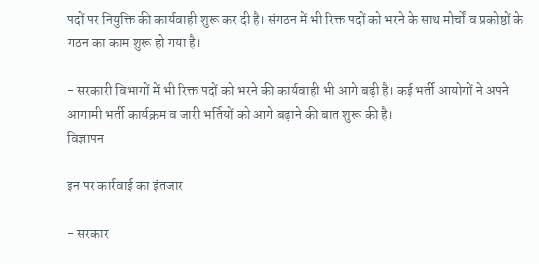पदों पर नियुक्ति की कार्यवाही शुरू कर दी है। संगठन में भी रिक्त पदों को भरने के साथ मोर्चों व प्रकोष्ठों के गठन का काम शुरू हो गया है।

- सरकारी विभागों में भी रिक्त पदों को भरने की कार्यवाही भी आगे बढ़ी है। कई भर्ती आयोगों ने अपने आगामी भर्ती कार्यक्रम व जारी भर्तियों को आगे बढ़ाने की बात शुरू की है।
विज्ञापन

इन पर कार्रवाई का इंतजार

- सरकार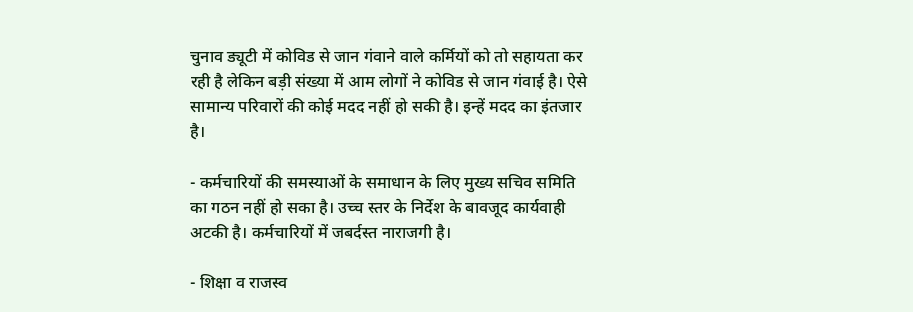चुनाव ड्यूटी में कोविड से जान गंवाने वाले कर्मियों को तो सहायता कर रही है लेकिन बड़ी संख्या में आम लोगों ने कोविड से जान गंवाई है। ऐसे सामान्य परिवारों की कोई मदद नहीं हो सकी है। इन्हें मदद का इंतजार है।

- कर्मचारियों की समस्याओं के समाधान के लिए मुख्य सचिव समिति का गठन नहीं हो सका है। उच्च स्तर के निर्देश के बावजूद कार्यवाही अटकी है। कर्मचारियों में जबर्दस्त नाराजगी है।

- शिक्षा व राजस्व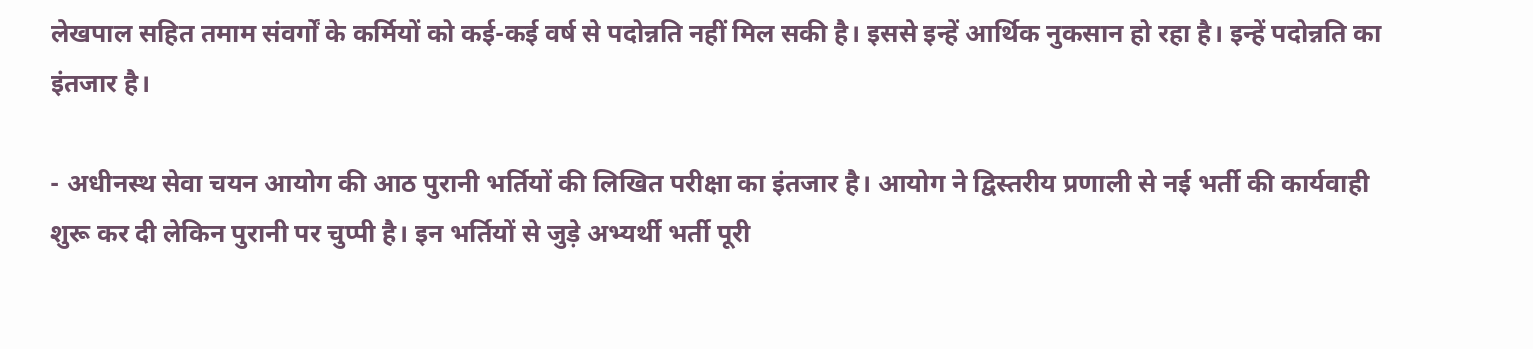लेखपाल सहित तमाम संवर्गों के कर्मियों को कई-कई वर्ष से पदोन्नति नहीं मिल सकी है। इससे इन्हें आर्थिक नुकसान हो रहा है। इन्हें पदोन्नति का इंतजार है।

- अधीनस्थ सेवा चयन आयोग की आठ पुरानी भर्तियों की लिखित परीक्षा का इंतजार है। आयोग ने द्विस्तरीय प्रणाली से नई भर्ती की कार्यवाही शुरू कर दी लेकिन पुरानी पर चुप्पी है। इन भर्तियों से जुड़े अभ्यर्थी भर्ती पूरी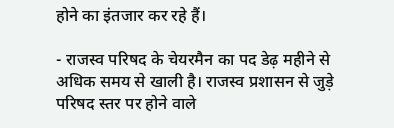होने का इंतजार कर रहे हैं।

- राजस्व परिषद के चेयरमैन का पद डेढ़ महीने से अधिक समय से खाली है। राजस्व प्रशासन से जुड़े परिषद स्तर पर होने वाले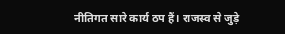नीतिगत सारे कार्य ठप हैं। राजस्व से जुड़े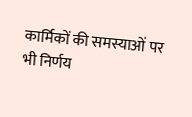कार्मिकों की समस्याओं पर भी निर्णय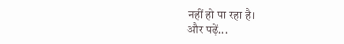नहीं हो पा रहा है।
और पढ़ें...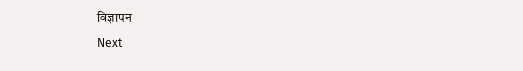विज्ञापन
Next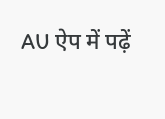AU ऐप में पढ़ें